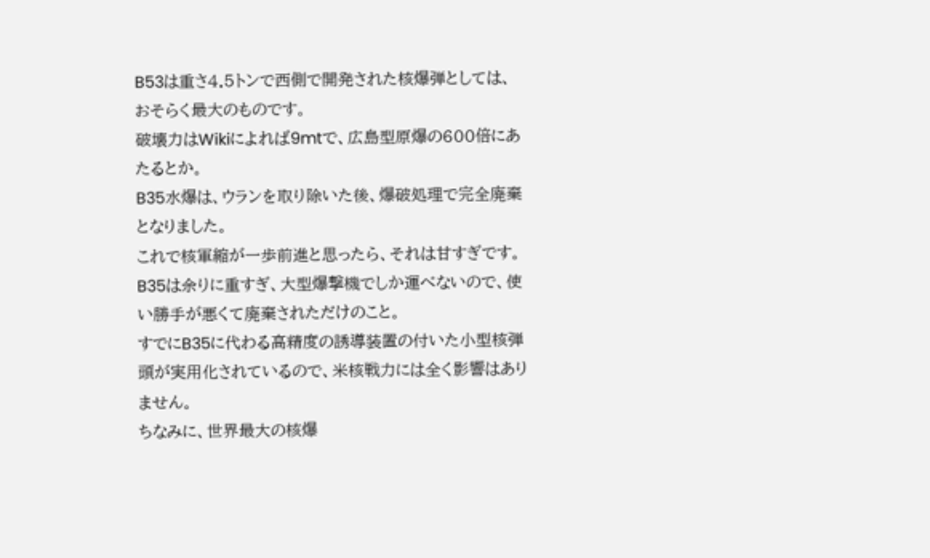B53は重さ4.5トンで西側で開発された核爆弾としては、おそらく最大のものです。
破壊力はWikiによれば9mtで、広島型原爆の600倍にあたるとか。
B35水爆は、ウランを取り除いた後、爆破処理で完全廃棄となりました。
これで核軍縮が一歩前進と思ったら、それは甘すぎです。B35は余りに重すぎ、大型爆撃機でしか運べないので、使い勝手が悪くて廃棄されただけのこと。
すでにB35に代わる高精度の誘導装置の付いた小型核弾頭が実用化されているので、米核戦力には全く影響はありません。
ちなみに、世界最大の核爆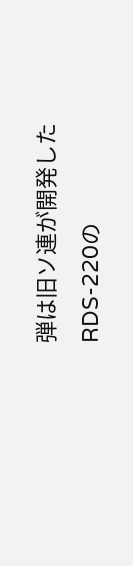弾は旧ソ連が開発したRDS-220の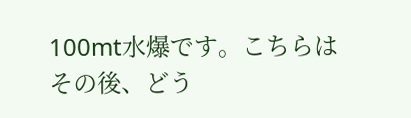100mt水爆です。こちらはその後、どう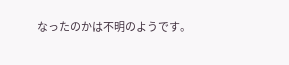なったのかは不明のようです。